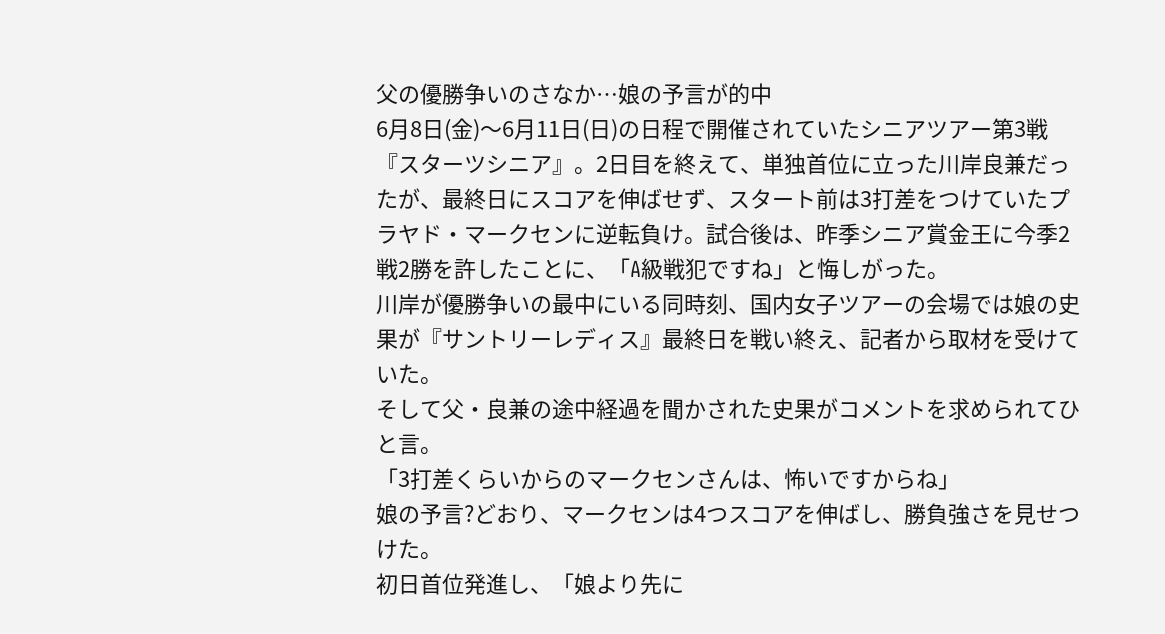父の優勝争いのさなか…娘の予言が的中
6月8日(金)〜6月11日(日)の日程で開催されていたシニアツアー第3戦『スターツシニア』。2日目を終えて、単独首位に立った川岸良兼だったが、最終日にスコアを伸ばせず、スタート前は3打差をつけていたプラヤド・マークセンに逆転負け。試合後は、昨季シニア賞金王に今季2戦2勝を許したことに、「A級戦犯ですね」と悔しがった。
川岸が優勝争いの最中にいる同時刻、国内女子ツアーの会場では娘の史果が『サントリーレディス』最終日を戦い終え、記者から取材を受けていた。
そして父・良兼の途中経過を聞かされた史果がコメントを求められてひと言。
「3打差くらいからのマークセンさんは、怖いですからね」
娘の予言?どおり、マークセンは4つスコアを伸ばし、勝負強さを見せつけた。
初日首位発進し、「娘より先に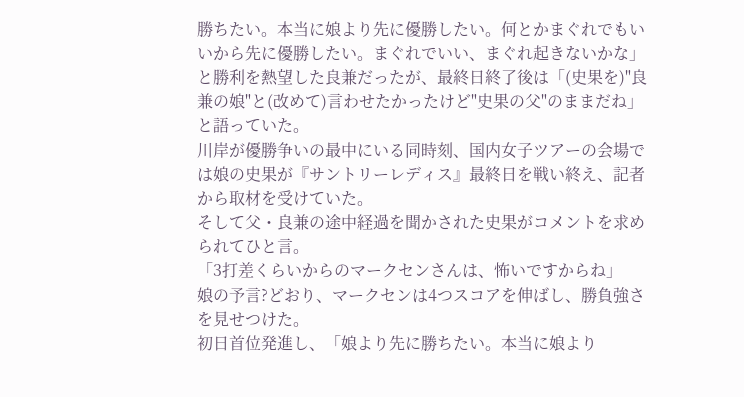勝ちたい。本当に娘より先に優勝したい。何とかまぐれでもいいから先に優勝したい。まぐれでいい、まぐれ起きないかな」と勝利を熱望した良兼だったが、最終日終了後は「(史果を)"良兼の娘"と(改めて)言わせたかったけど"史果の父"のままだね」と語っていた。
川岸が優勝争いの最中にいる同時刻、国内女子ツアーの会場では娘の史果が『サントリーレディス』最終日を戦い終え、記者から取材を受けていた。
そして父・良兼の途中経過を聞かされた史果がコメントを求められてひと言。
「3打差くらいからのマークセンさんは、怖いですからね」
娘の予言?どおり、マークセンは4つスコアを伸ばし、勝負強さを見せつけた。
初日首位発進し、「娘より先に勝ちたい。本当に娘より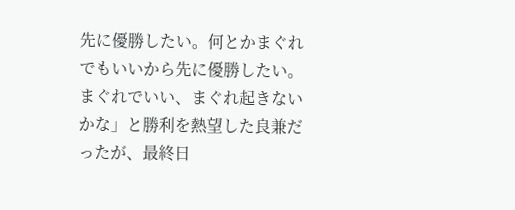先に優勝したい。何とかまぐれでもいいから先に優勝したい。まぐれでいい、まぐれ起きないかな」と勝利を熱望した良兼だったが、最終日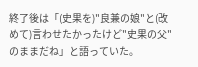終了後は「(史果を)"良兼の娘"と(改めて)言わせたかったけど"史果の父"のままだね」と語っていた。